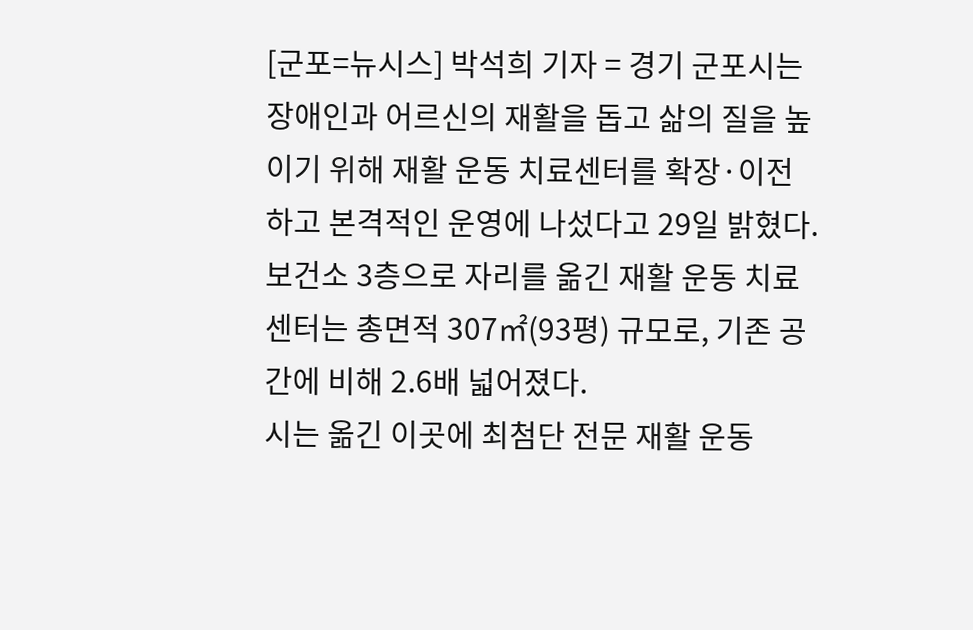[군포=뉴시스] 박석희 기자 = 경기 군포시는 장애인과 어르신의 재활을 돕고 삶의 질을 높이기 위해 재활 운동 치료센터를 확장·이전하고 본격적인 운영에 나섰다고 29일 밝혔다.
보건소 3층으로 자리를 옮긴 재활 운동 치료센터는 총면적 307㎡(93평) 규모로, 기존 공간에 비해 2.6배 넓어졌다.
시는 옮긴 이곳에 최첨단 전문 재활 운동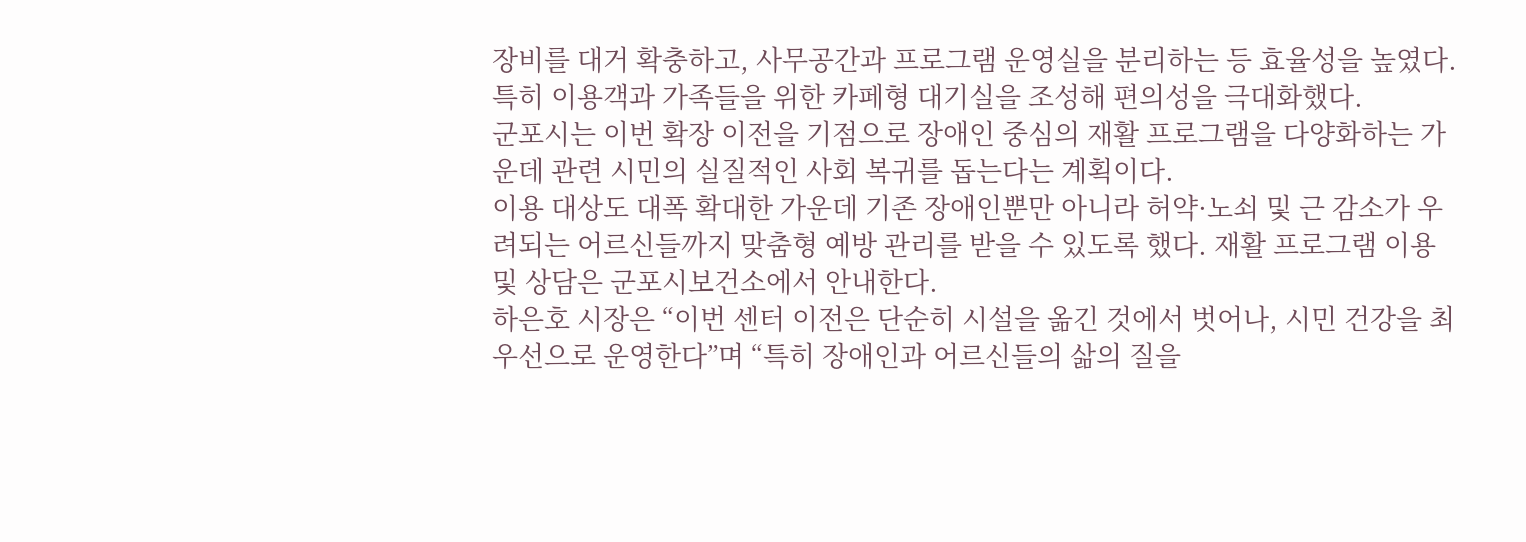장비를 대거 확충하고, 사무공간과 프로그램 운영실을 분리하는 등 효율성을 높였다. 특히 이용객과 가족들을 위한 카페형 대기실을 조성해 편의성을 극대화했다.
군포시는 이번 확장 이전을 기점으로 장애인 중심의 재활 프로그램을 다양화하는 가운데 관련 시민의 실질적인 사회 복귀를 돕는다는 계획이다.
이용 대상도 대폭 확대한 가운데 기존 장애인뿐만 아니라 허약·노쇠 및 근 감소가 우려되는 어르신들까지 맞춤형 예방 관리를 받을 수 있도록 했다. 재활 프로그램 이용 및 상담은 군포시보건소에서 안내한다.
하은호 시장은 “이번 센터 이전은 단순히 시설을 옮긴 것에서 벗어나, 시민 건강을 최우선으로 운영한다”며 “특히 장애인과 어르신들의 삶의 질을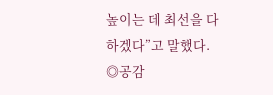높이는 데 최선을 다하겠다”고 말했다.
◎공감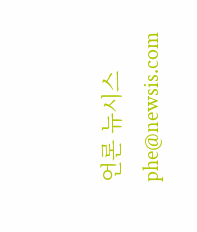언론 뉴시스 phe@newsis.com